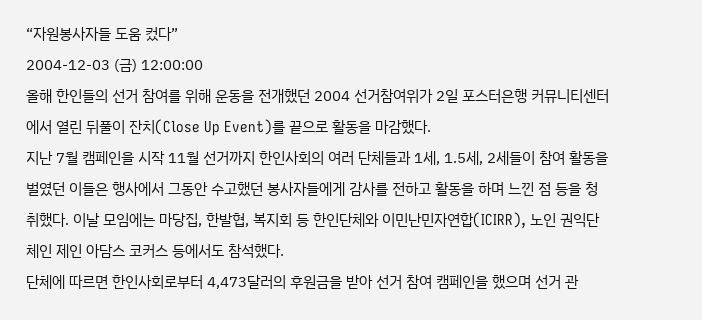“자원봉사자들 도움 컸다”
2004-12-03 (금) 12:00:00
올해 한인들의 선거 참여를 위해 운동을 전개했던 2004 선거참여위가 2일 포스터은행 커뮤니티센터에서 열린 뒤풀이 잔치(Close Up Event)를 끝으로 활동을 마감했다.
지난 7월 캠페인을 시작 11월 선거까지 한인사회의 여러 단체들과 1세, 1.5세, 2세들이 참여 활동을 벌였던 이들은 행사에서 그동안 수고했던 봉사자들에게 감사를 전하고 활동을 하며 느낀 점 등을 청취했다. 이날 모임에는 마당집, 한발협, 복지회 등 한인단체와 이민난민자연합(ICIRR), 노인 권익단체인 제인 아담스 코커스 등에서도 참석했다.
단체에 따르면 한인사회로부터 4,473달러의 후원금을 받아 선거 참여 캠페인을 했으며 선거 관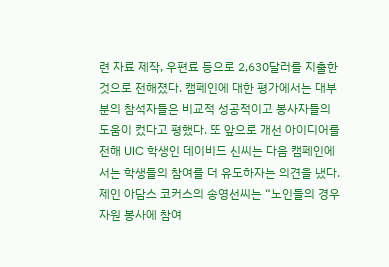련 자료 제작, 우편료 등으로 2,630달러를 지출한 것으로 전해졌다. 캠페인에 대한 평가에서는 대부분의 참석자들은 비교적 성공적이고 봉사자들의 도움이 컸다고 평했다. 또 앞으로 개선 아이디어를 전해 UIC 학생인 데이비드 신씨는 다음 캠페인에서는 학생들의 참여를 더 유도하자는 의견을 냈다. 제인 아담스 코커스의 송영선씨는 “노인들의 경우 자원 봉사에 참여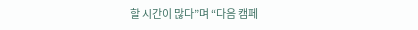할 시간이 많다”며 “다음 캠페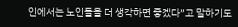인에서는 노인들을 더 생각하면 좋겠다”고 말하기도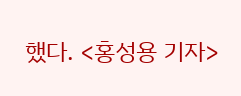했다. <홍성용 기자>